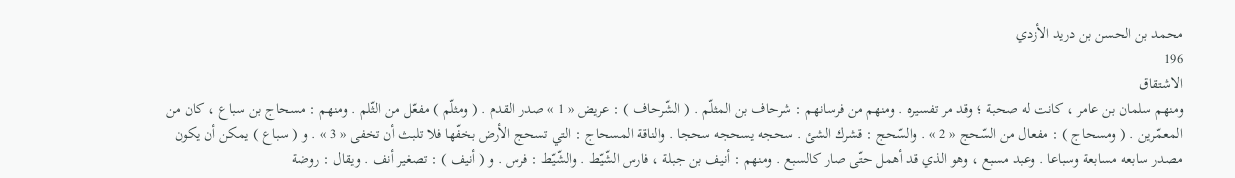محمد بن الحسن بن دريد الأزدي
196
الاشتقاق
ومنهم سلمان بن عامر ، كانت له صحبة ؛ وقد مر تفسيره . ومنهم من فرسانهم : شرحاف بن المثلّم . ( الشّرحاف ) : عريض « 1 » صدر القدم . ( ومثلّم ) مفعّل من الثّلم . ومنهم : مسحاج بن سباع ، كان من المعمّرين . ( ومسحاج ) : مفعال من السّحج « 2 » . والسّحج : قشرك الشئ . سحجه يسحجه سحجا . والناقة المسحاج : التي تسحج الأرض بخفّها فلا تلبث أن تخفى « 3 » . و ( سباع ) يمكن أن يكون مصدر سابعه مسابعة وسباعا . وعبد مسبع ، وهو الذي قد أهمل حتّى صار كالسبع . ومنهم : أنيف بن جبلة ، فارس الشّيّط . والشّيّط : فرس . و ( أنيف ) : تصغير أنف . ويقال : روضة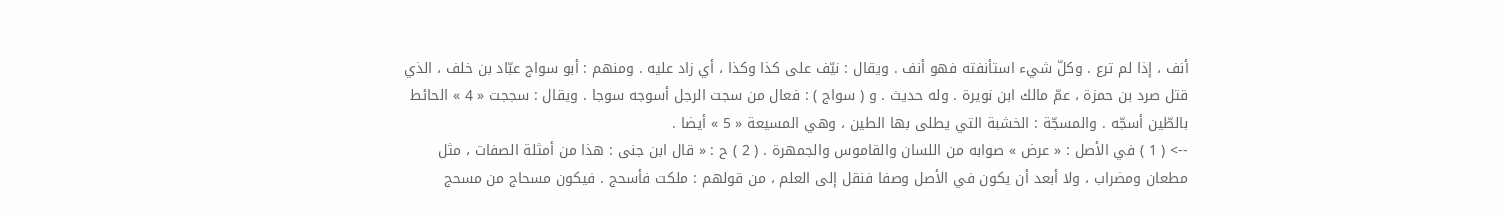أنف ، إذا لم ترع . وكلّ شيء استأنفته فهو أنف . ويقال : نيّف على كذا وكذا ، أي زاد عليه . ومنهم : أبو سواج عبّاد بن خلف ، الذي قتل صرد بن حمزة ، عمّ مالك ابن نويرة . وله حديث . و ( سواج ) : فعال من سجت الرجل أسوجه سوجا . ويقال : سججت « 4 » الحائط بالطّين أسجّه . والمسجّة : الخشبة التي يطلى بها الطين ، وهي المسيعة « 5 » أيضا .
--> ( 1 ) في الأصل : « عرض » صوابه من اللسان والقاموس والجمهرة . ( 2 ) ح : « قال ابن جنى : هذا من أمثلة الصفات ، مثل مطعان ومضراب ، ولا أبعد أن يكون في الأصل وصفا فنقل إلى العلم ، من قولهم : ملكت فأسحج . فيكون مسحاج من مسحج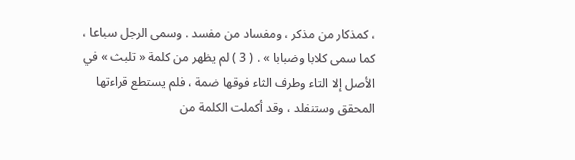، كمذكار من مذكر ، ومفساد من مفسد . وسمى الرجل سباعا ، كما سمى كلابا وضبابا » . ( 3 ) لم يظهر من كلمة « تلبث » في الأصل إلا التاء وطرف الثاء فوقها ضمة ، فلم يستطع قراءتها المحقق وستنفلد ، وقد أكملت الكلمة من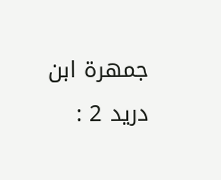جمهرة ابن دريد 2 :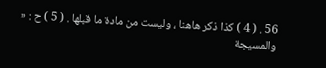56 . ( 4 ) كذا ذكر هاهنا ، وليست من مادة ما قبلها . ( 5 ) ح : « والمسيجة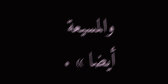والمسيعة أيضا » .